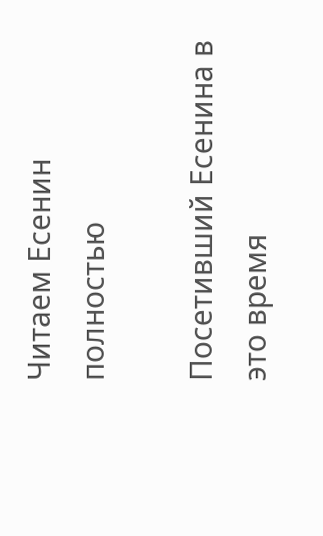Читаем Есенин полностью

Посетивший Есенина в это время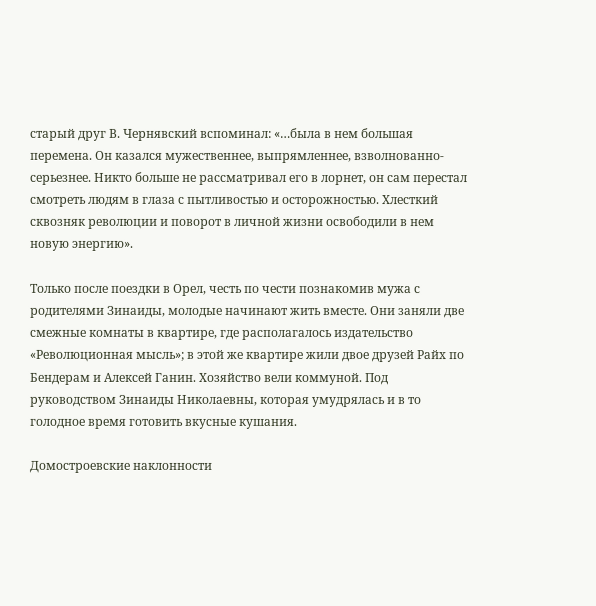старый друг В. Чернявский вспоминал: «…была в нем большая перемена. Он казался мужественнее, выпрямленнее, взволнованно-серьезнее. Никто больше не рассматривал его в лорнет, он сам перестал смотреть людям в глаза с пытливостью и осторожностью. Хлесткий сквозняк революции и поворот в личной жизни освободили в нем новую энергию».

Только после поездки в Орел, честь по чести познакомив мужа с родителями Зинаиды, молодые начинают жить вместе. Они заняли две смежные комнаты в квартире, где располагалось издательство «Революционная мысль»; в этой же квартире жили двое друзей Райх по Бендерам и Алексей Ганин. Хозяйство вели коммуной. Под руководством Зинаиды Николаевны, которая умудрялась и в то голодное время готовить вкусные кушания.

Домостроевские наклонности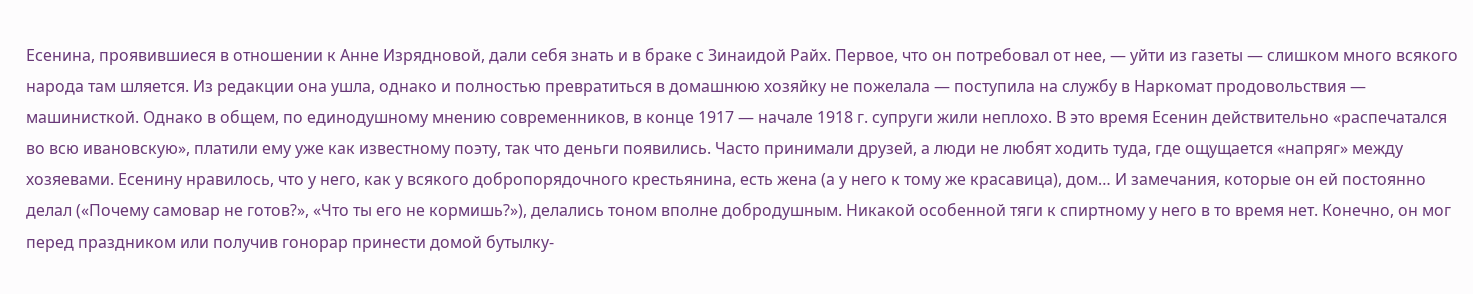Есенина, проявившиеся в отношении к Анне Изрядновой, дали себя знать и в браке с Зинаидой Райх. Первое, что он потребовал от нее, — уйти из газеты — слишком много всякого народа там шляется. Из редакции она ушла, однако и полностью превратиться в домашнюю хозяйку не пожелала — поступила на службу в Наркомат продовольствия — машинисткой. Однако в общем, по единодушному мнению современников, в конце 1917 — начале 1918 г. супруги жили неплохо. В это время Есенин действительно «распечатался во всю ивановскую», платили ему уже как известному поэту, так что деньги появились. Часто принимали друзей, а люди не любят ходить туда, где ощущается «напряг» между хозяевами. Есенину нравилось, что у него, как у всякого добропорядочного крестьянина, есть жена (а у него к тому же красавица), дом… И замечания, которые он ей постоянно делал («Почему самовар не готов?», «Что ты его не кормишь?»), делались тоном вполне добродушным. Никакой особенной тяги к спиртному у него в то время нет. Конечно, он мог перед праздником или получив гонорар принести домой бутылку-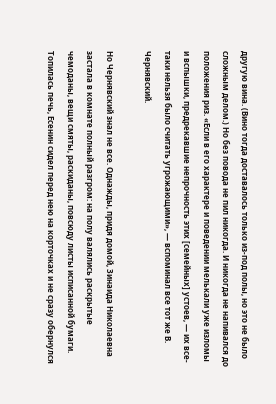другую вина. (Вино тогда доставалось только из-под полы, но это не было сложным делом.) Но без повода не пил никогда. И никогда не напивался до положения риз. «Если в его характере и поведении мелькали уже изломы и вспышки, предрекавшие непрочность этих [семейных] устоев, — их все-таки нельзя было считать угрожающими», — вспоминал все тот же В. Чернявский.

Но Чернявский знал не все. Однажды, придя домой, Зинаида Николаевна застала в комнате полный разгром: на полу валялись раскрытые чемоданы, вещи смяты, раскиданы, повсюду листы исписанной бумаги. Топилась печь, Есенин сидел перед нею на корточках и не сразу обернулся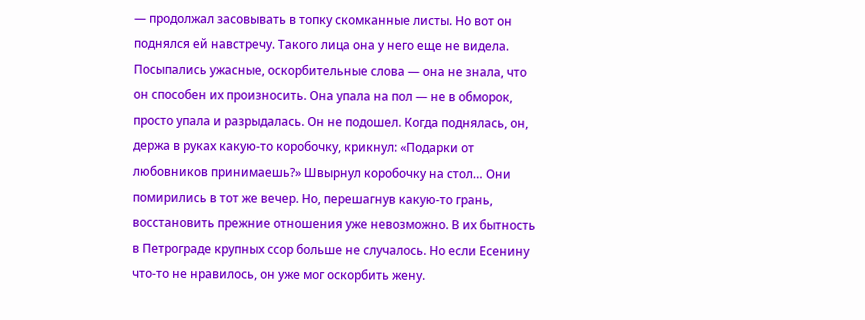— продолжал засовывать в топку скомканные листы. Но вот он поднялся ей навстречу. Такого лица она у него еще не видела. Посыпались ужасные, оскорбительные слова — она не знала, что он способен их произносить. Она упала на пол — не в обморок, просто упала и разрыдалась. Он не подошел. Когда поднялась, он, держа в руках какую-то коробочку, крикнул: «Подарки от любовников принимаешь?» Швырнул коробочку на стол… Они помирились в тот же вечер. Но, перешагнув какую-то грань, восстановить прежние отношения уже невозможно. В их бытность в Петрограде крупных ссор больше не случалось. Но если Есенину что-то не нравилось, он уже мог оскорбить жену.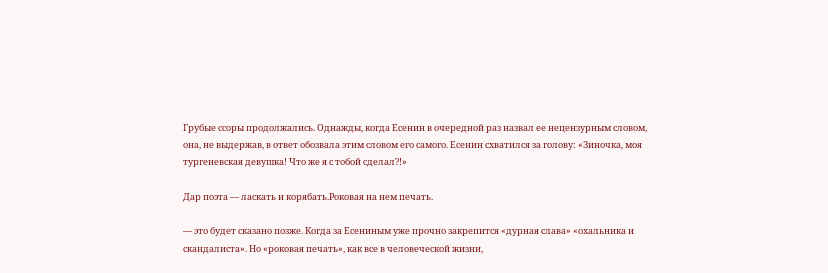Грубые ссоры продолжались. Однажды, когда Есенин в очередной раз назвал ее нецензурным словом, она, не выдержав, в ответ обозвала этим словом его самого. Есенин схватился за голову: «Зиночка, моя тургеневская девушка! Что же я с тобой сделал?!»

Дар поэта — ласкать и корябать.Роковая на нем печать.

— это будет сказано позже. Когда за Есениным уже прочно закрепится «дурная слава» «охальника и скандалиста». Но «роковая печать», как все в человеческой жизни,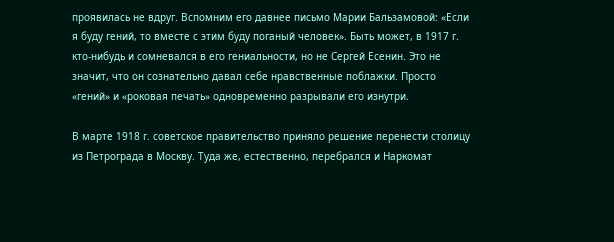проявилась не вдруг. Вспомним его давнее письмо Марии Бальзамовой: «Если я буду гений, то вместе с этим буду поганый человек». Быть может, в 1917 г. кто-нибудь и сомневался в его гениальности, но не Сергей Есенин. Это не значит, что он сознательно давал себе нравственные поблажки. Просто «гений» и «роковая печать» одновременно разрывали его изнутри.

В марте 1918 г. советское правительство приняло решение перенести столицу из Петрограда в Москву. Туда же, естественно, перебрался и Наркомат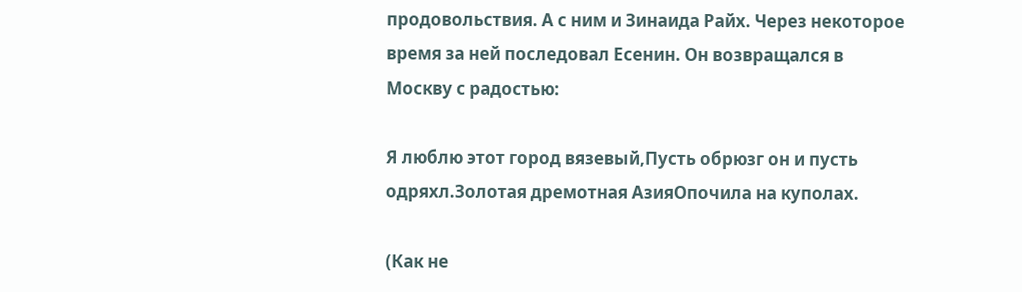продовольствия. А с ним и Зинаида Райх. Через некоторое время за ней последовал Есенин. Он возвращался в Москву с радостью:

Я люблю этот город вязевый,Пусть обрюзг он и пусть одряхл.Золотая дремотная АзияОпочила на куполах.

(Как не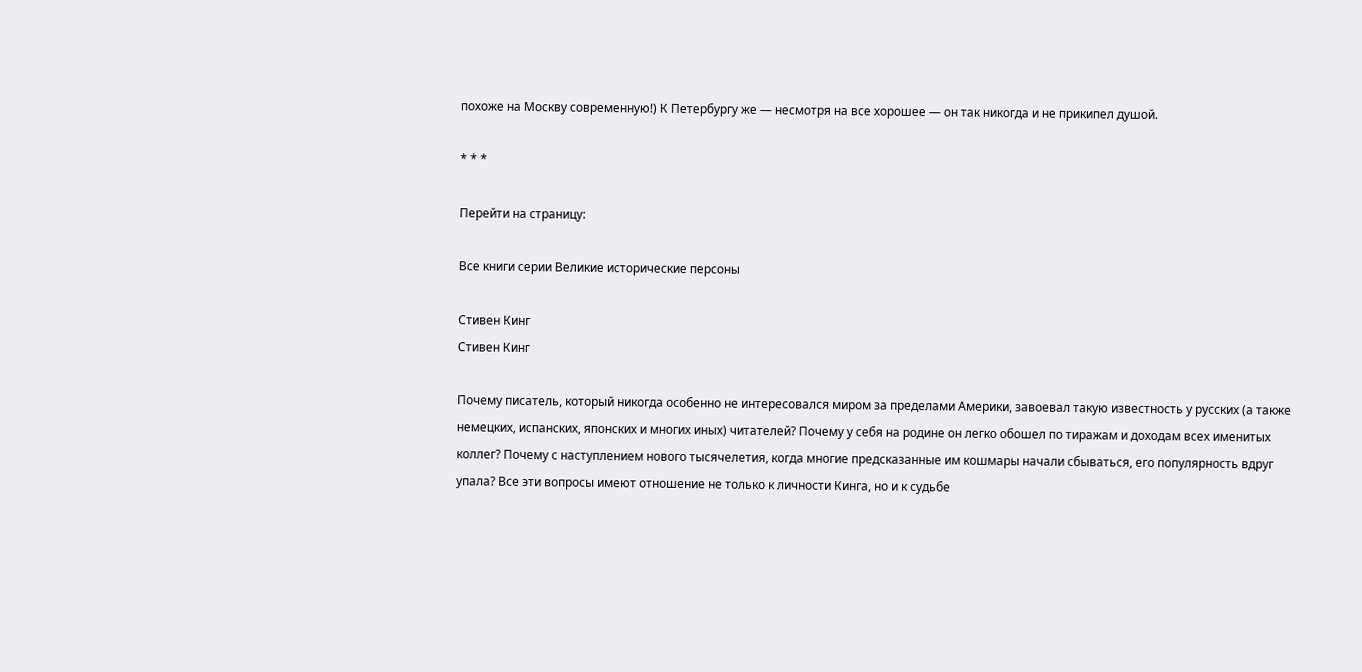похоже на Москву современную!) К Петербургу же — несмотря на все хорошее — он так никогда и не прикипел душой.

* * *

Перейти на страницу:

Все книги серии Великие исторические персоны

Стивен Кинг
Стивен Кинг

Почему писатель, который никогда особенно не интересовался миром за пределами Америки, завоевал такую известность у русских (а также немецких, испанских, японских и многих иных) читателей? Почему у себя на родине он легко обошел по тиражам и доходам всех именитых коллег? Почему с наступлением нового тысячелетия, когда многие предсказанные им кошмары начали сбываться, его популярность вдруг упала? Все эти вопросы имеют отношение не только к личности Кинга, но и к судьбе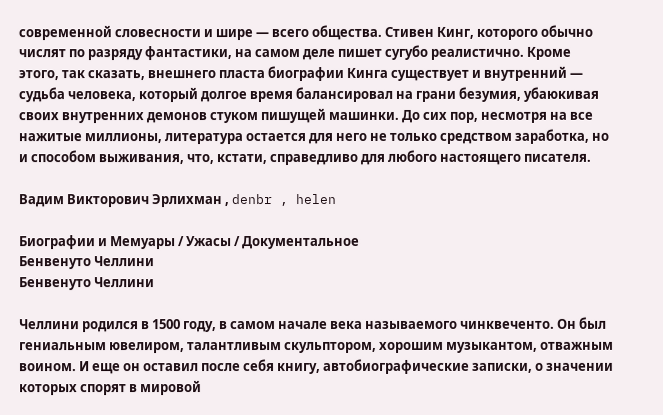современной словесности и шире — всего общества. Стивен Кинг, которого обычно числят по разряду фантастики, на самом деле пишет сугубо реалистично. Кроме этого, так сказать, внешнего пласта биографии Кинга существует и внутренний — судьба человека, который долгое время балансировал на грани безумия, убаюкивая своих внутренних демонов стуком пишущей машинки. До сих пор, несмотря на все нажитые миллионы, литература остается для него не только средством заработка, но и способом выживания, что, кстати, справедливо для любого настоящего писателя.

Вадим Викторович Эрлихман , denbr , helen

Биографии и Мемуары / Ужасы / Документальное
Бенвенуто Челлини
Бенвенуто Челлини

Челлини родился в 1500 году, в самом начале века называемого чинквеченто. Он был гениальным ювелиром, талантливым скульптором, хорошим музыкантом, отважным воином. И еще он оставил после себя книгу, автобиографические записки, о значении которых спорят в мировой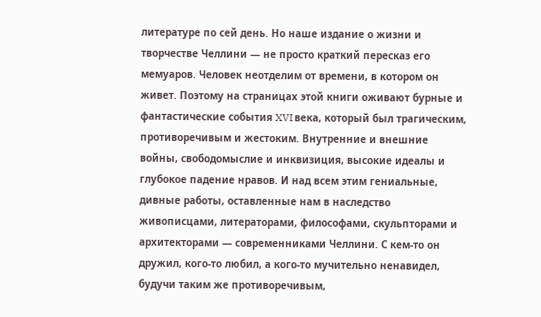литературе по сей день. Но наше издание о жизни и творчестве Челлини — не просто краткий пересказ его мемуаров. Человек неотделим от времени, в котором он живет. Поэтому на страницах этой книги оживают бурные и фантастические события XVI века, который был трагическим, противоречивым и жестоким. Внутренние и внешние войны, свободомыслие и инквизиция, высокие идеалы и глубокое падение нравов. И над всем этим гениальные, дивные работы, оставленные нам в наследство живописцами, литераторами, философами, скульпторами и архитекторами — современниками Челлини. С кем-то он дружил, кого-то любил, а кого-то мучительно ненавидел, будучи таким же противоречивым,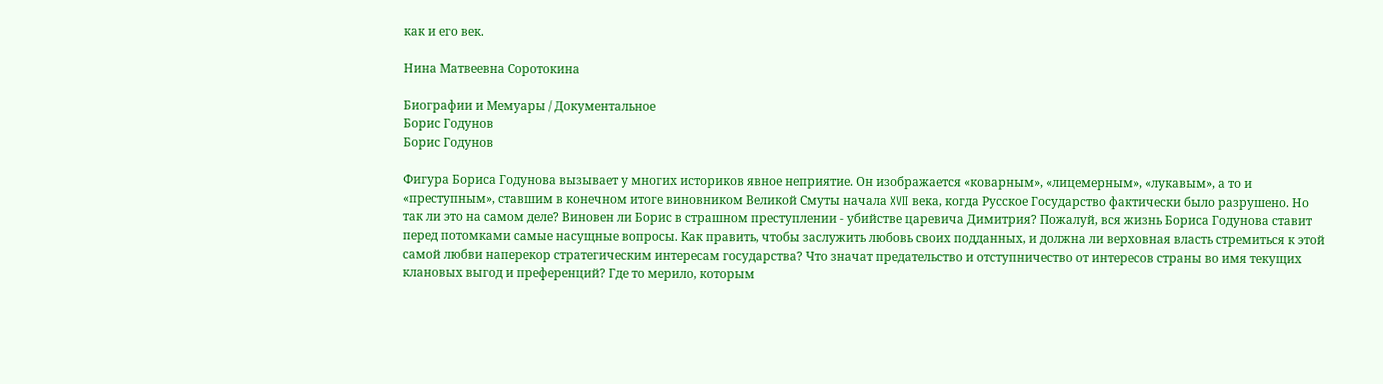как и его век.

Нина Матвеевна Соротокина

Биографии и Мемуары / Документальное
Борис Годунов
Борис Годунов

Фигура Бориса Годунова вызывает у многих историков явное неприятие. Он изображается «коварным», «лицемерным», «лукавым», а то и «преступным», ставшим в конечном итоге виновником Великой Смуты начала XVII века, когда Русское Государство фактически было разрушено. Но так ли это на самом деле? Виновен ли Борис в страшном преступлении - убийстве царевича Димитрия? Пожалуй, вся жизнь Бориса Годунова ставит перед потомками самые насущные вопросы. Как править, чтобы заслужить любовь своих подданных, и должна ли верховная власть стремиться к этой самой любви наперекор стратегическим интересам государства? Что значат предательство и отступничество от интересов страны во имя текущих клановых выгод и преференций? Где то мерило, которым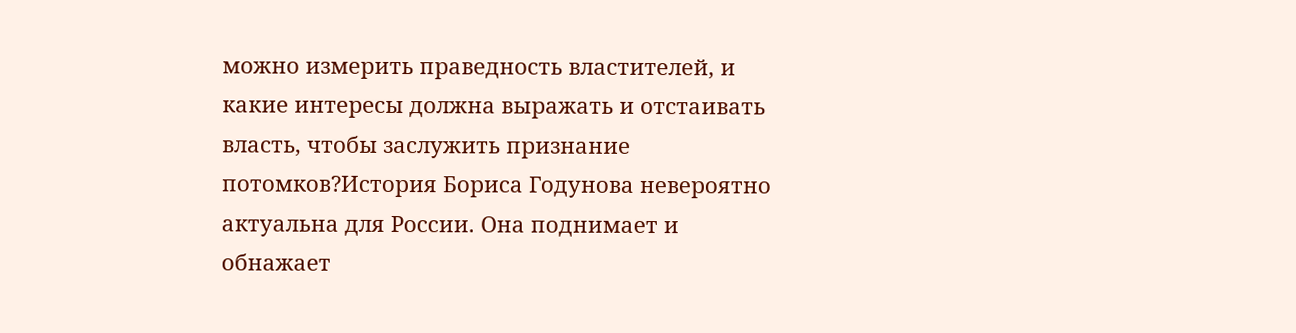можно измерить праведность властителей, и какие интересы должна выражать и отстаивать власть, чтобы заслужить признание потомков?История Бориса Годунова невероятно актуальна для России. Она поднимает и обнажает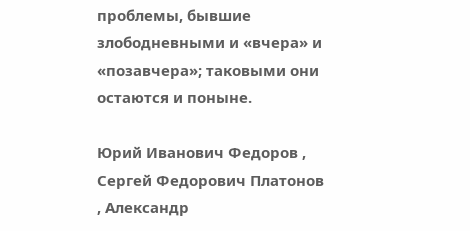проблемы, бывшие злободневными и «вчера» и «позавчера»; таковыми они остаются и поныне.

Юрий Иванович Федоров , Сергей Федорович Платонов , Александр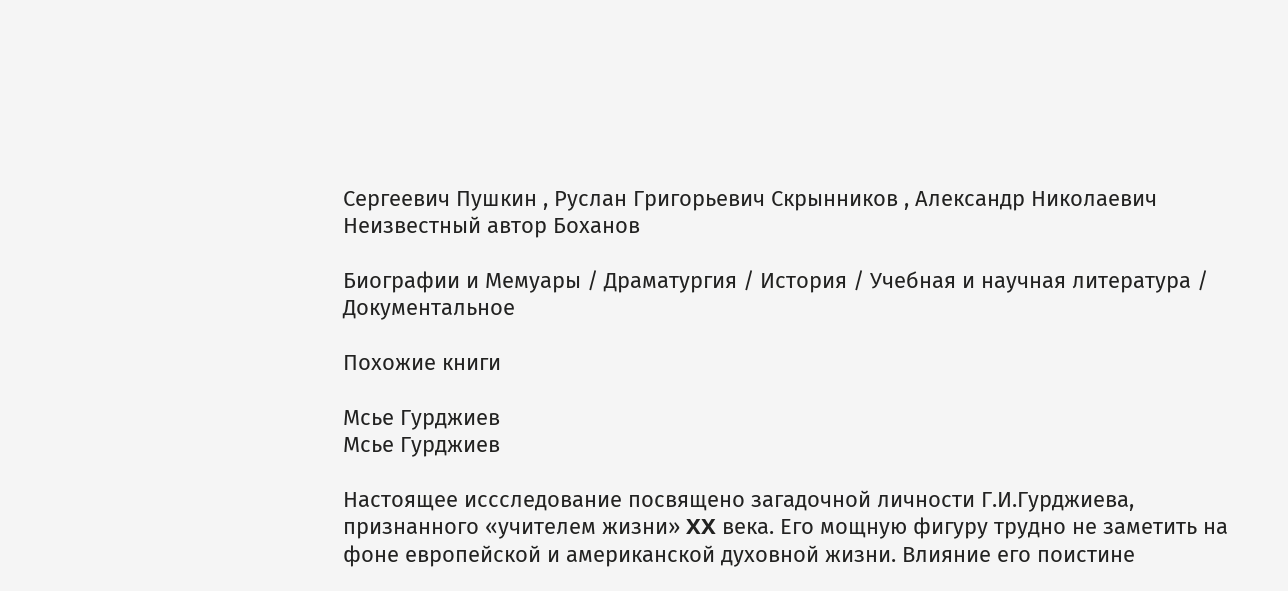Сергеевич Пушкин , Руслан Григорьевич Скрынников , Александр Николаевич Неизвестный автор Боханов

Биографии и Мемуары / Драматургия / История / Учебная и научная литература / Документальное

Похожие книги

Мсье Гурджиев
Мсье Гурджиев

Настоящее иссследование посвящено загадочной личности Г.И.Гурджиева, признанного «учителем жизни» XX века. Его мощную фигуру трудно не заметить на фоне европейской и американской духовной жизни. Влияние его поистине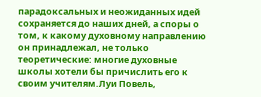парадоксальных и неожиданных идей сохраняется до наших дней, а споры о том, к какому духовному направлению он принадлежал, не только теоретические: многие духовные школы хотели бы причислить его к своим учителям.Луи Повель,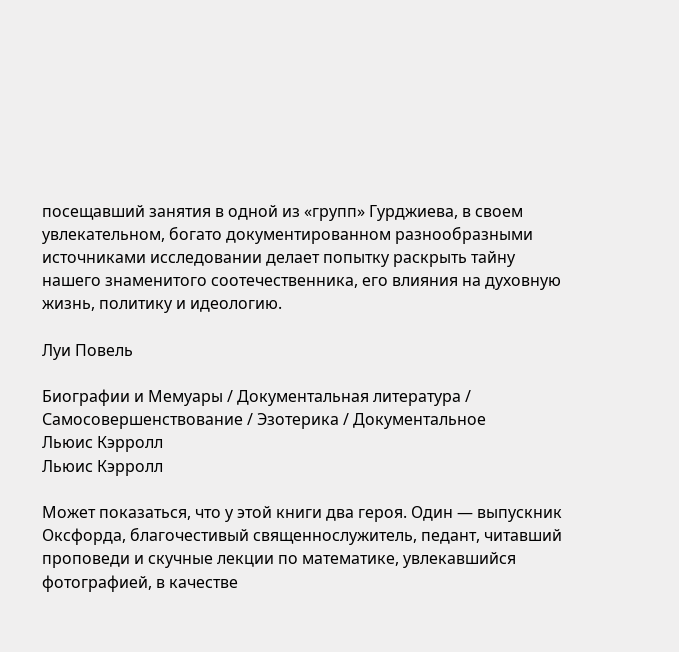посещавший занятия в одной из «групп» Гурджиева, в своем увлекательном, богато документированном разнообразными источниками исследовании делает попытку раскрыть тайну нашего знаменитого соотечественника, его влияния на духовную жизнь, политику и идеологию.

Луи Повель

Биографии и Мемуары / Документальная литература / Самосовершенствование / Эзотерика / Документальное
Льюис Кэрролл
Льюис Кэрролл

Может показаться, что у этой книги два героя. Один — выпускник Оксфорда, благочестивый священнослужитель, педант, читавший проповеди и скучные лекции по математике, увлекавшийся фотографией, в качестве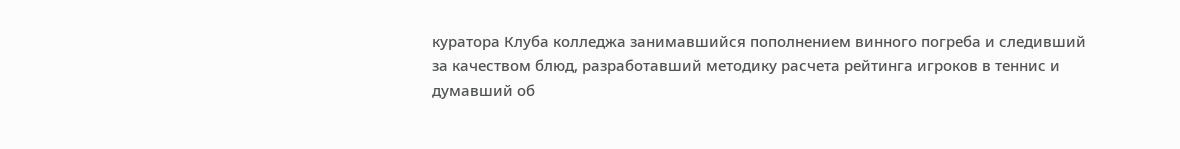куратора Клуба колледжа занимавшийся пополнением винного погреба и следивший за качеством блюд, разработавший методику расчета рейтинга игроков в теннис и думавший об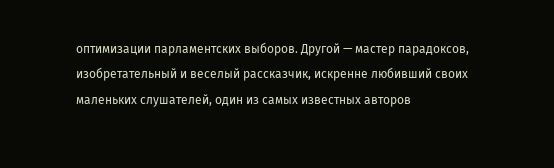оптимизации парламентских выборов. Другой — мастер парадоксов, изобретательный и веселый рассказчик, искренне любивший своих маленьких слушателей, один из самых известных авторов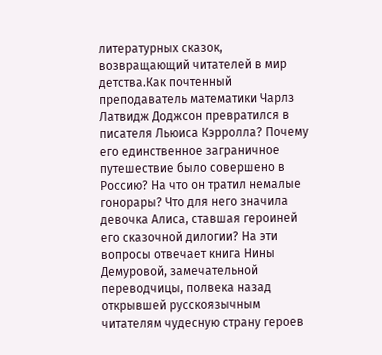литературных сказок, возвращающий читателей в мир детства.Как почтенный преподаватель математики Чарлз Латвидж Доджсон превратился в писателя Льюиса Кэрролла? Почему его единственное заграничное путешествие было совершено в Россию? На что он тратил немалые гонорары? Что для него значила девочка Алиса, ставшая героиней его сказочной дилогии? На эти вопросы отвечает книга Нины Демуровой, замечательной переводчицы, полвека назад открывшей русскоязычным читателям чудесную страну героев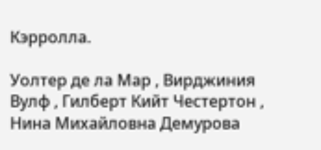Кэрролла.

Уолтер де ла Мар , Вирджиния Вулф , Гилберт Кийт Честертон , Нина Михайловна Демурова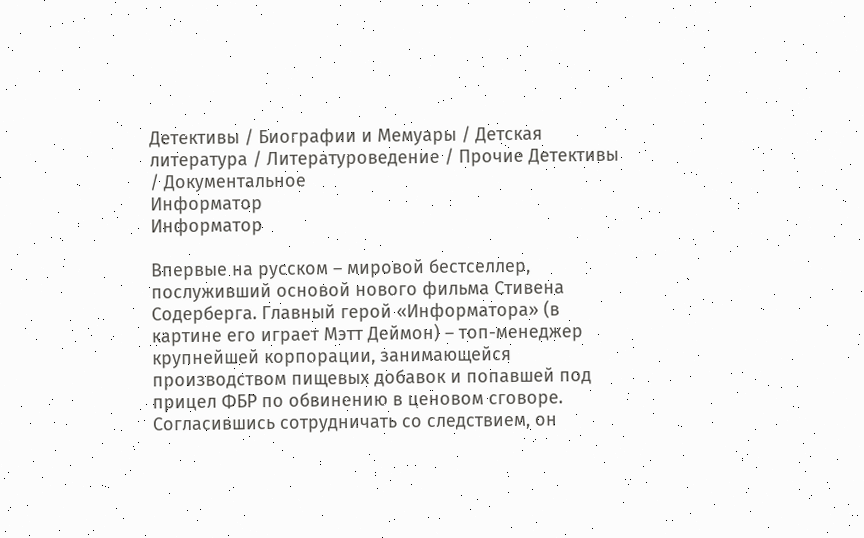Детективы / Биографии и Мемуары / Детская литература / Литературоведение / Прочие Детективы / Документальное
Информатор
Информатор

Впервые на русском – мировой бестселлер, послуживший основой нового фильма Стивена Содерберга. Главный герой «Информатора» (в картине его играет Мэтт Деймон) – топ-менеджер крупнейшей корпорации, занимающейся производством пищевых добавок и попавшей под прицел ФБР по обвинению в ценовом сговоре. Согласившись сотрудничать со следствием, он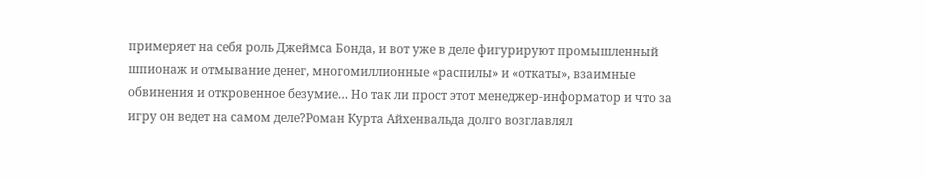примеряет на себя роль Джеймса Бонда, и вот уже в деле фигурируют промышленный шпионаж и отмывание денег, многомиллионные «распилы» и «откаты», взаимные обвинения и откровенное безумие… Но так ли прост этот менеджер-информатор и что за игру он ведет на самом деле?Роман Курта Айхенвальда долго возглавлял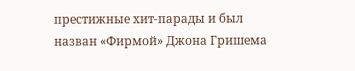престижные хит-парады и был назван «Фирмой» Джона Гришема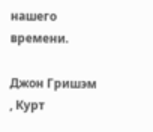нашего времени.

Джон Гришэм , Курт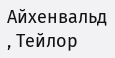Айхенвальд , Тейлор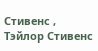Стивенс , Тэйлор Стивенс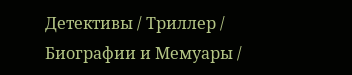Детективы / Триллер / Биографии и Мемуары /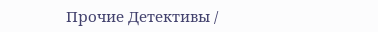Прочие Детективы /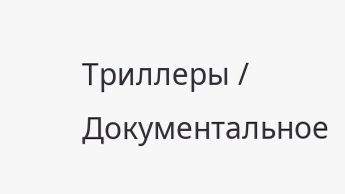Триллеры / Документальное